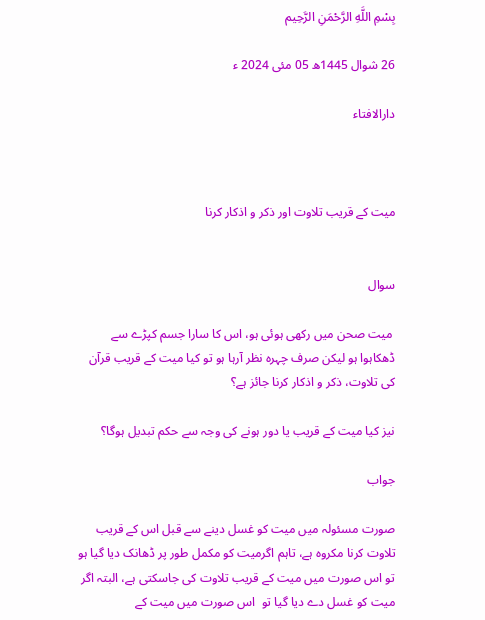بِسْمِ اللَّهِ الرَّحْمَنِ الرَّحِيم

26 شوال 1445ھ 05 مئی 2024 ء

دارالافتاء



میت کے قریب تلاوت اور ذکر و اذکار کرنا


سوال

 میت صحن میں رکھی ہوئی ہو، اس کا سارا جسم کپڑے سے ڈھکاہوا ہو لیکن صرف چہرہ نظر آرہا ہو تو کیا میت کے قریب قرآن کی تلاوت، ذکر و اذکار کرنا جائز ہے؟

نیز کیا میت کے قریب یا دور ہونے کی وجہ سے حکم تبدیل ہوگا؟

جواب

صورت مسئولہ میں میت کو غسل دینے سے قبل اس کے قریب تلاوت کرنا مکروہ ہے، تاہم اگرمیت کو مکمل طور پر ڈھانک دیا گیا ہو تو اس صورت میں میت کے قریب تلاوت کی جاسکتی ہے، البتہ اگر میت کو غسل دے دیا گیا تو  اس صورت میں میت کے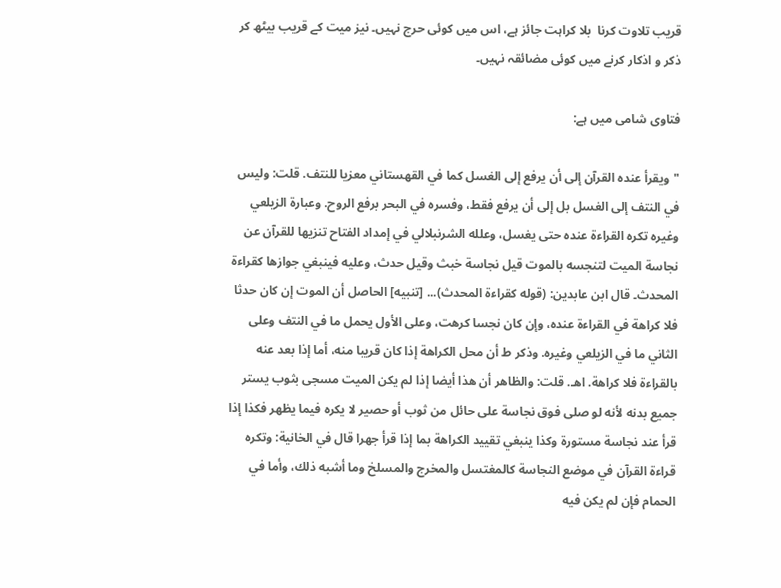قریب تلاوت کرنا  بلا کراہت جائز ہے، اس میں کوئی حرج نہیں۔ نیز میت کے قریب بیٹھ کر ذکر و اذکار کرنے میں کوئی مضائقہ نہیں۔

فتاوی شامی میں ہے:

"ويقرأ عنده القرآن إلى أن يرفع إلى الغسل كما في القهستاني معزيا للنتف. قلت: وليس في النتف إلى الغسل بل إلى أن يرفع فقط، وفسره في البحر برفع الروح. وعبارة الزيلعي وغيره تكره القراءة عنده حتى يغسل، وعلله الشرنبلالي في إمداد الفتاح تنزيها للقرآن عن نجاسة الميت لتنجسه بالموت قيل نجاسة خبث وقيل حدث، وعليه فينبغي جوازها كقراءة المحدث۔ قال ابن عابدین: (قوله كقراءة المحدث)... [تنبيه] الحاصل أن الموت إن كان حدثا فلا كراهة في القراءة عنده، وإن كان نجسا كرهت، وعلى الأول يحمل ما في النتف وعلى الثاني ما في الزيلعي وغيره. وذكر ط أن محل الكراهة إذا كان قريبا منه، أما إذا بعد عنه بالقراءة فلا كراهة. اهـ. قلت: والظاهر أن هذا أيضا إذا لم يكن الميت مسجى بثوب يستر جميع بدنه لأنه لو صلى فوق نجاسة على حائل من ثوب أو حصير لا يكره فيما يظهر فكذا إذا قرأ عند نجاسة مستورة وكذا ينبغي تقييد الكراهة بما إذا قرأ جهرا قال في الخانية: وتكره قراءة القرآن في موضع النجاسة كالمغتسل والمخرج والمسلخ وما أشبه ذلك، وأما في الحمام فإن لم يكن فيه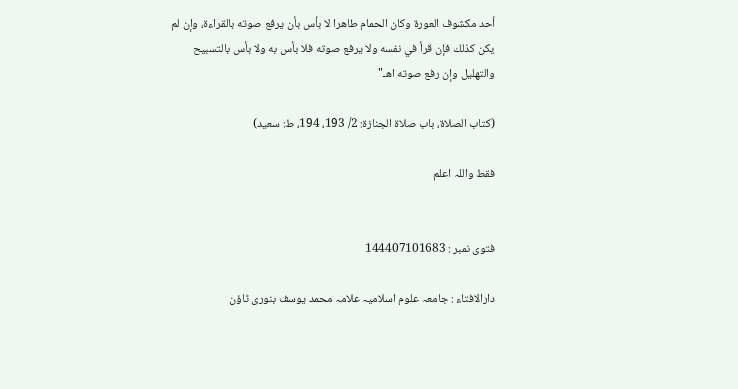أحد مكشوف العورة وكان الحمام طاهرا لا بأس بأن يرفع صوته بالقراءة، وإن لم يكن كذلك فإن قرأ في نفسه ولا يرفع صوته فلا بأس به ولا بأس بالتسبيح والتهليل وإن رفع صوته اهـ"

(كتاب الصلاة‌‌، باب صلاة الجنازة: 2/ 193، 194، ط: سعید)

فقط واللہ اعلم


فتوی نمبر : 144407101683

دارالافتاء : جامعہ علوم اسلامیہ علامہ محمد یوسف بنوری ٹاؤن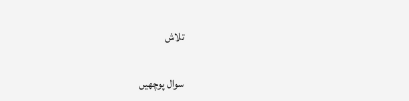تلاش

سوال پوچھیں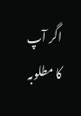اگر آپ کا مطلوبہ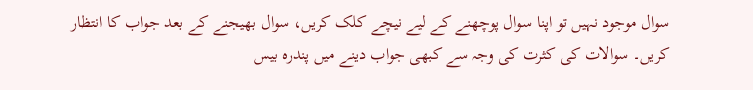سوال موجود نہیں تو اپنا سوال پوچھنے کے لیے نیچے کلک کریں، سوال بھیجنے کے بعد جواب کا انتظار کریں۔ سوالات کی کثرت کی وجہ سے کبھی جواب دینے میں پندرہ بیس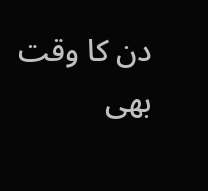دن کا وقت بھی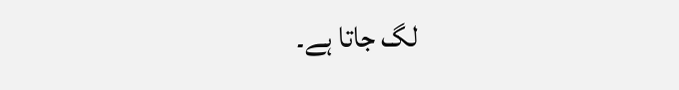لگ جاتا ہے۔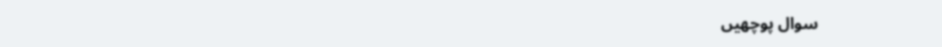سوال پوچھیں